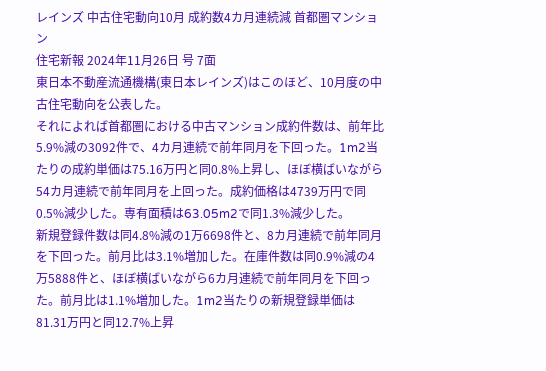レインズ 中古住宅動向10月 成約数4カ月連続減 首都圏マンション
住宅新報 2024年11月26日 号 7面
東日本不動産流通機構(東日本レインズ)はこのほど、10月度の中古住宅動向を公表した。
それによれば首都圏における中古マンション成約件数は、前年比5.9%減の3092件で、4カ月連続で前年同月を下回った。1m2当たりの成約単価は75.16万円と同0.8%上昇し、ほぼ横ばいながら54カ月連続で前年同月を上回った。成約価格は4739万円で同0.5%減少した。専有面積は63.05m2で同1.3%減少した。
新規登録件数は同4.8%減の1万6698件と、8カ月連続で前年同月を下回った。前月比は3.1%増加した。在庫件数は同0.9%減の4万5888件と、ほぼ横ばいながら6カ月連続で前年同月を下回った。前月比は1.1%増加した。1m2当たりの新規登録単価は81.31万円と同12.7%上昇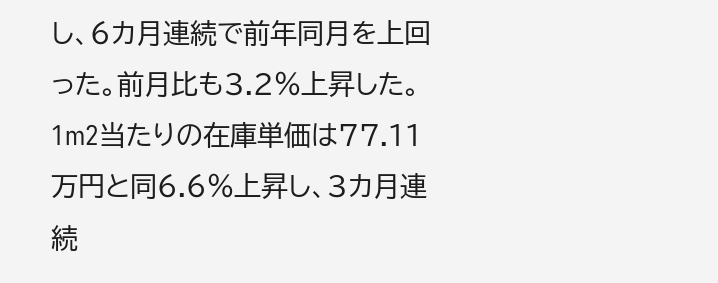し、6カ月連続で前年同月を上回った。前月比も3.2%上昇した。1m2当たりの在庫単価は77.11万円と同6.6%上昇し、3カ月連続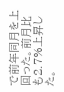で前年同月を上回った。前月比も2.7%上昇した。